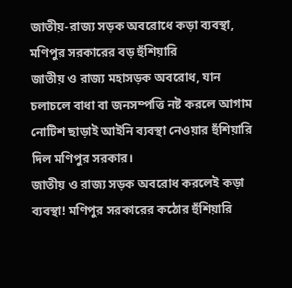জাতীয়-রাজ্য সড়ক অবরোধে কড়া ব্যবস্থা, মণিপুর সরকারের বড় হুঁশিয়ারি
জাতীয় ও রাজ্য মহাসড়ক অবরোধ, যান চলাচলে বাধা বা জনসম্পত্তি নষ্ট করলে আগাম নোটিশ ছাড়াই আইনি ব্যবস্থা নেওয়ার হুঁশিয়ারি দিল মণিপুর সরকার।
জাতীয় ও রাজ্য সড়ক অবরোধ করলেই কড়া ব্যবস্থা! মণিপুর সরকারের কঠোর হুঁশিয়ারি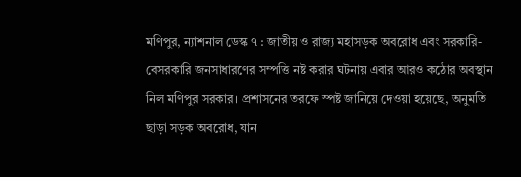মণিপুর, ন্যাশনাল ডেস্ক ৭ : জাতীয় ও রাজ্য মহাসড়ক অবরোধ এবং সরকারি-বেসরকারি জনসাধারণের সম্পত্তি নষ্ট করার ঘটনায় এবার আরও কঠোর অবস্থান নিল মণিপুর সরকার। প্রশাসনের তরফে স্পষ্ট জানিয়ে দেওয়া হয়েছে, অনুমতি ছাড়া সড়ক অবরোধ, যান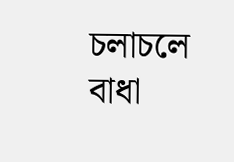চলাচলে বাধা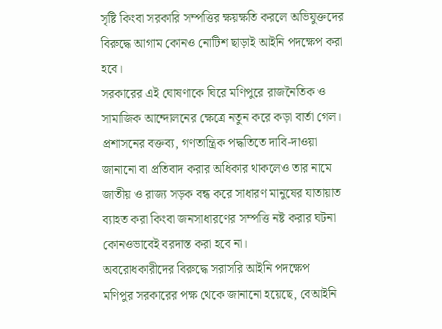সৃষ্টি কিংবা সরকারি সম্পত্তির ক্ষয়ক্ষতি করলে অভিযুক্তদের বিরুদ্ধে আগাম কোনও নোটিশ ছাড়াই আইনি পদক্ষেপ করা হবে।
সরকারের এই ঘোষণাকে ঘিরে মণিপুরে রাজনৈতিক ও সামাজিক আন্দোলনের ক্ষেত্রে নতুন করে কড়া বার্তা গেল। প্রশাসনের বক্তব্য, গণতান্ত্রিক পদ্ধতিতে দাবি-দাওয়া জানানো বা প্রতিবাদ করার অধিকার থাকলেও তার নামে জাতীয় ও রাজ্য সড়ক বন্ধ করে সাধারণ মানুষের যাতায়াত ব্যাহত করা কিংবা জনসাধারণের সম্পত্তি নষ্ট করার ঘটনা কোনওভাবেই বরদাস্ত করা হবে না।
অবরোধকারীদের বিরুদ্ধে সরাসরি আইনি পদক্ষেপ
মণিপুর সরকারের পক্ষ থেকে জানানো হয়েছে, বেআইনি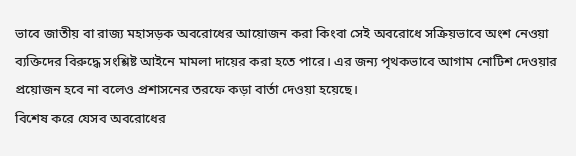ভাবে জাতীয় বা রাজ্য মহাসড়ক অবরোধের আয়োজন করা কিংবা সেই অবরোধে সক্রিয়ভাবে অংশ নেওয়া ব্যক্তিদের বিরুদ্ধে সংশ্লিষ্ট আইনে মামলা দায়ের করা হতে পারে। এর জন্য পৃথকভাবে আগাম নোটিশ দেওয়ার প্রয়োজন হবে না বলেও প্রশাসনের তরফে কড়া বার্তা দেওয়া হয়েছে।
বিশেষ করে যেসব অবরোধের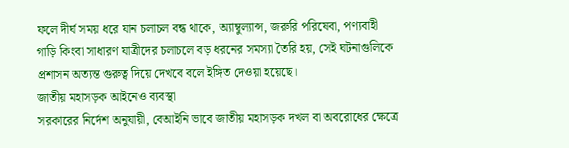ফলে দীর্ঘ সময় ধরে যান চলাচল বন্ধ থাকে, অ্যাম্বুল্যান্স, জরুরি পরিষেবা, পণ্যবাহী গাড়ি কিংবা সাধারণ যাত্রীদের চলাচলে বড় ধরনের সমস্যা তৈরি হয়, সেই ঘটনাগুলিকে প্রশাসন অত্যন্ত গুরুত্ব দিয়ে দেখবে বলে ইঙ্গিত দেওয়া হয়েছে।
জাতীয় মহাসড়ক আইনেও ব্যবস্থা
সরকারের নির্দেশ অনুযায়ী, বেআইনি ভাবে জাতীয় মহাসড়ক দখল বা অবরোধের ক্ষেত্রে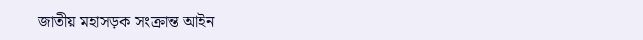জাতীয় মহাসড়ক সংক্রান্ত আইন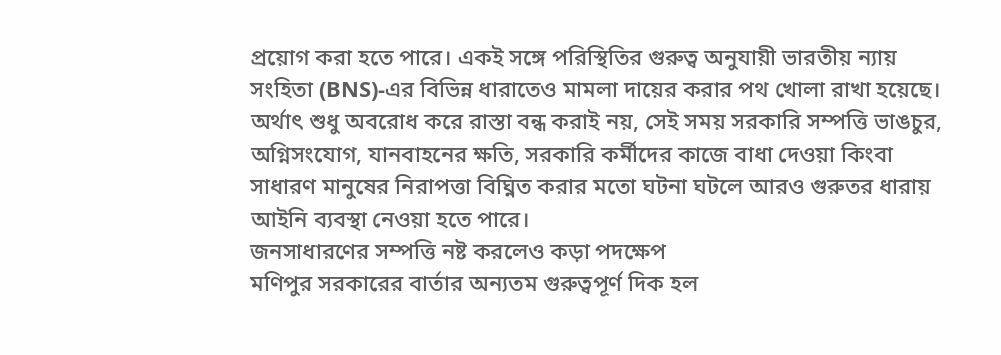প্রয়োগ করা হতে পারে। একই সঙ্গে পরিস্থিতির গুরুত্ব অনুযায়ী ভারতীয় ন্যায় সংহিতা (BNS)-এর বিভিন্ন ধারাতেও মামলা দায়ের করার পথ খোলা রাখা হয়েছে।
অর্থাৎ শুধু অবরোধ করে রাস্তা বন্ধ করাই নয়, সেই সময় সরকারি সম্পত্তি ভাঙচুর, অগ্নিসংযোগ, যানবাহনের ক্ষতি, সরকারি কর্মীদের কাজে বাধা দেওয়া কিংবা সাধারণ মানুষের নিরাপত্তা বিঘ্নিত করার মতো ঘটনা ঘটলে আরও গুরুতর ধারায় আইনি ব্যবস্থা নেওয়া হতে পারে।
জনসাধারণের সম্পত্তি নষ্ট করলেও কড়া পদক্ষেপ
মণিপুর সরকারের বার্তার অন্যতম গুরুত্বপূর্ণ দিক হল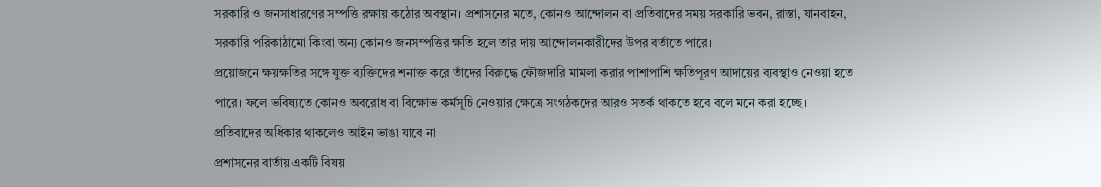সরকারি ও জনসাধারণের সম্পত্তি রক্ষায় কঠোর অবস্থান। প্রশাসনের মতে, কোনও আন্দোলন বা প্রতিবাদের সময় সরকারি ভবন, রাস্তা, যানবাহন, সরকারি পরিকাঠামো কিংবা অন্য কোনও জনসম্পত্তির ক্ষতি হলে তার দায় আন্দোলনকারীদের উপর বর্তাতে পারে।
প্রয়োজনে ক্ষয়ক্ষতির সঙ্গে যুক্ত ব্যক্তিদের শনাক্ত করে তাঁদের বিরুদ্ধে ফৌজদারি মামলা করার পাশাপাশি ক্ষতিপূরণ আদায়ের ব্যবস্থাও নেওয়া হতে পারে। ফলে ভবিষ্যতে কোনও অবরোধ বা বিক্ষোভ কর্মসূচি নেওয়ার ক্ষেত্রে সংগঠকদের আরও সতর্ক থাকতে হবে বলে মনে করা হচ্ছে।
প্রতিবাদের অধিকার থাকলেও আইন ভাঙা যাবে না
প্রশাসনের বার্তায় একটি বিষয়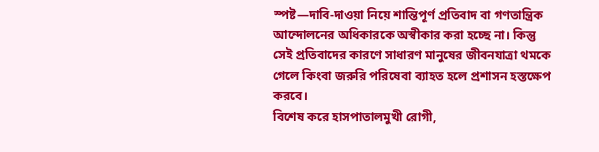স্পষ্ট—দাবি-দাওয়া নিয়ে শান্তিপূর্ণ প্রতিবাদ বা গণতান্ত্রিক আন্দোলনের অধিকারকে অস্বীকার করা হচ্ছে না। কিন্তু সেই প্রতিবাদের কারণে সাধারণ মানুষের জীবনযাত্রা থমকে গেলে কিংবা জরুরি পরিষেবা ব্যাহত হলে প্রশাসন হস্তক্ষেপ করবে।
বিশেষ করে হাসপাতালমুখী রোগী,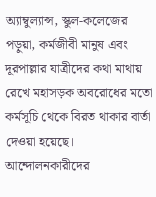অ্যাম্বুল্যান্স, স্কুল-কলেজের পড়ুয়া, কর্মজীবী মানুষ এবং দূরপাল্লার যাত্রীদের কথা মাথায় রেখে মহাসড়ক অবরোধের মতো কর্মসূচি থেকে বিরত থাকার বার্তা দেওয়া হয়েছে।
আন্দোলনকারীদের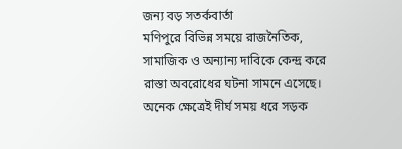জন্য বড় সতর্কবার্তা
মণিপুরে বিভিন্ন সময়ে রাজনৈতিক, সামাজিক ও অন্যান্য দাবিকে কেন্দ্র করে রাস্তা অবরোধের ঘটনা সামনে এসেছে। অনেক ক্ষেত্রেই দীর্ঘ সময় ধরে সড়ক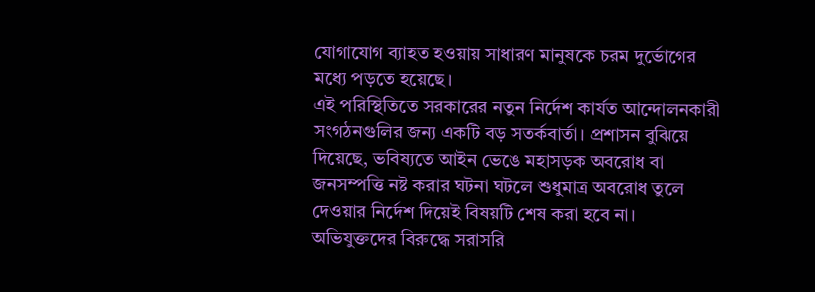যোগাযোগ ব্যাহত হওয়ায় সাধারণ মানুষকে চরম দুর্ভোগের মধ্যে পড়তে হয়েছে।
এই পরিস্থিতিতে সরকারের নতুন নির্দেশ কার্যত আন্দোলনকারী সংগঠনগুলির জন্য একটি বড় সতর্কবার্তা। প্রশাসন বুঝিয়ে দিয়েছে, ভবিষ্যতে আইন ভেঙে মহাসড়ক অবরোধ বা জনসম্পত্তি নষ্ট করার ঘটনা ঘটলে শুধুমাত্র অবরোধ তুলে দেওয়ার নির্দেশ দিয়েই বিষয়টি শেষ করা হবে না। অভিযুক্তদের বিরুদ্ধে সরাসরি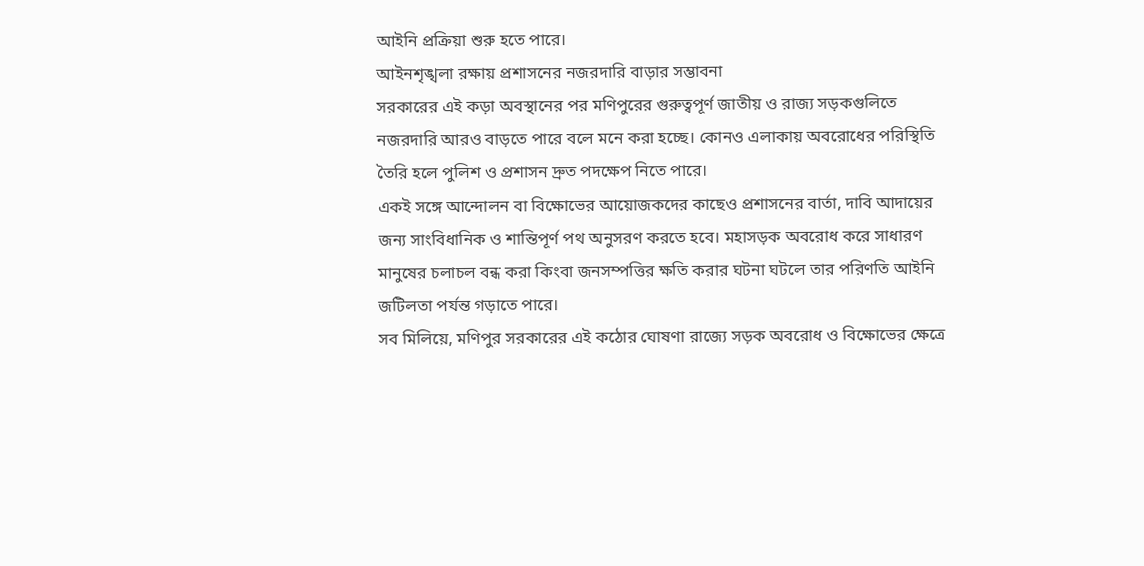আইনি প্রক্রিয়া শুরু হতে পারে।
আইনশৃঙ্খলা রক্ষায় প্রশাসনের নজরদারি বাড়ার সম্ভাবনা
সরকারের এই কড়া অবস্থানের পর মণিপুরের গুরুত্বপূর্ণ জাতীয় ও রাজ্য সড়কগুলিতে নজরদারি আরও বাড়তে পারে বলে মনে করা হচ্ছে। কোনও এলাকায় অবরোধের পরিস্থিতি তৈরি হলে পুলিশ ও প্রশাসন দ্রুত পদক্ষেপ নিতে পারে।
একই সঙ্গে আন্দোলন বা বিক্ষোভের আয়োজকদের কাছেও প্রশাসনের বার্তা, দাবি আদায়ের জন্য সাংবিধানিক ও শান্তিপূর্ণ পথ অনুসরণ করতে হবে। মহাসড়ক অবরোধ করে সাধারণ মানুষের চলাচল বন্ধ করা কিংবা জনসম্পত্তির ক্ষতি করার ঘটনা ঘটলে তার পরিণতি আইনি জটিলতা পর্যন্ত গড়াতে পারে।
সব মিলিয়ে, মণিপুর সরকারের এই কঠোর ঘোষণা রাজ্যে সড়ক অবরোধ ও বিক্ষোভের ক্ষেত্রে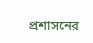প্রশাসনের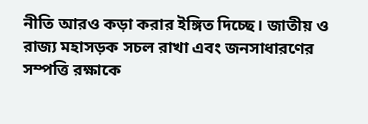নীতি আরও কড়া করার ইঙ্গিত দিচ্ছে। জাতীয় ও রাজ্য মহাসড়ক সচল রাখা এবং জনসাধারণের সম্পত্তি রক্ষাকে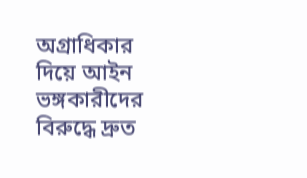অগ্রাধিকার দিয়ে আইন ভঙ্গকারীদের বিরুদ্ধে দ্রুত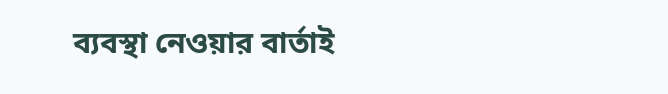ব্যবস্থা নেওয়ার বার্তাই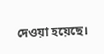দেওয়া হয়েছে।